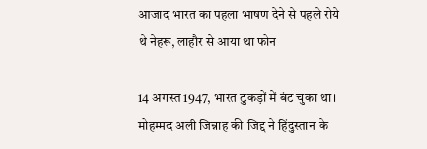आजाद भारत का पहला भाषण देने से पहले रोये थे नेहरू, लाहौर से आया था फोन

14 अगस्त 1947, भारत टुकड़ों में बंट चुका था। मोहम्मद अली जिन्नाह की जिद्द ने हिंदुस्तान के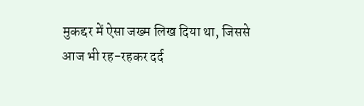मुकद्दर में ऐसा जख्म लिख दिया था, जिससे आज भी रह-रहकर दर्द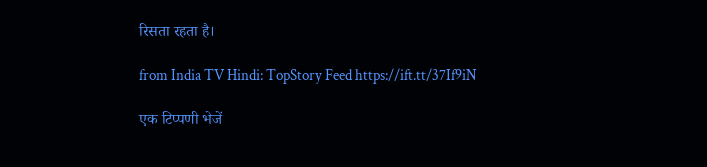रिसता रहता है।

from India TV Hindi: TopStory Feed https://ift.tt/37If9iN

एक टिप्पणी भेजें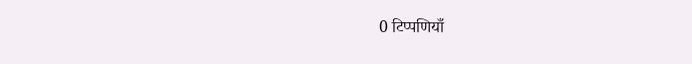0 टिप्पणियाँ